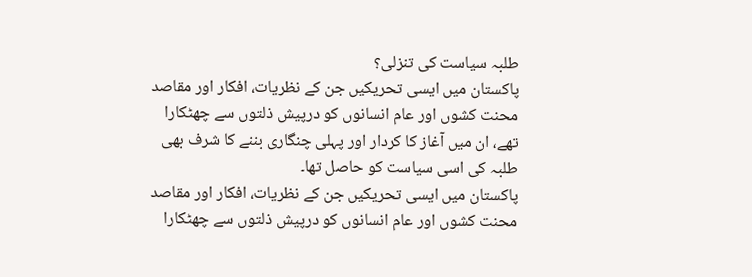طلبہ سیاست کی تنزلی؟
پاکستان میں ایسی تحریکیں جن کے نظریات، افکار اور مقاصد محنت کشوں اور عام انسانوں کو درپیش ذلتوں سے چھٹکارا تھے، ان میں آغاز کا کردار اور پہلی چنگاری بننے کا شرف بھی طلبہ کی اسی سیاست کو حاصل تھا۔
پاکستان میں ایسی تحریکیں جن کے نظریات، افکار اور مقاصد محنت کشوں اور عام انسانوں کو درپیش ذلتوں سے چھٹکارا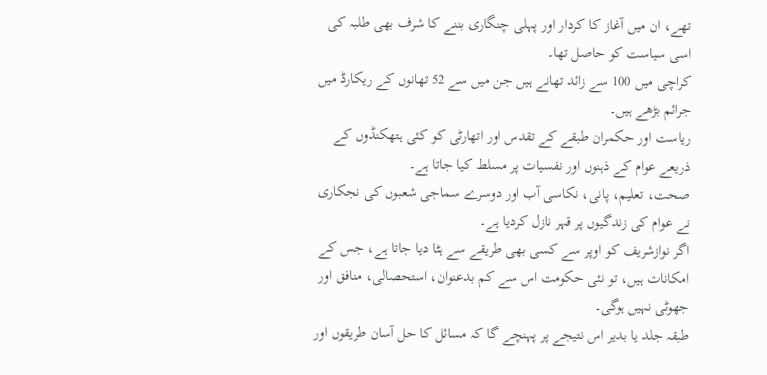تھے، ان میں آغاز کا کردار اور پہلی چنگاری بننے کا شرف بھی طلبہ کی اسی سیاست کو حاصل تھا۔
کراچی میں 100 سے زائد تھانے ہیں جن میں سے 52 تھانوں کے ریکارڈ میں جرائم بڑھے ہیں۔
ریاست اور حکمران طبقے کے تقدس اور اتھارٹی کو کئی ہتھکنڈوں کے ذریعے عوام کے ذہنوں اور نفسیات پر مسلط کیا جاتا ہے۔
صحت، تعلیم، پانی، نکاسی آب اور دوسرے سماجی شعبوں کی نجکاری نے عوام کی زندگیوں پر قہر نازل کردیا ہے۔
اگر نوازشریف کو اوپر سے کسی بھی طریقے سے ہٹا دیا جاتا ہے، جس کے امکانات ہیں، تو نئی حکومت اس سے کم بدعنوان، استحصالی، منافق اور جھوٹی نہیں ہوگی۔
طبقہ جلد یا بدیر اس نتیجے پر پہنچے گا کہ مسائل کا حل آسان طریقوں اور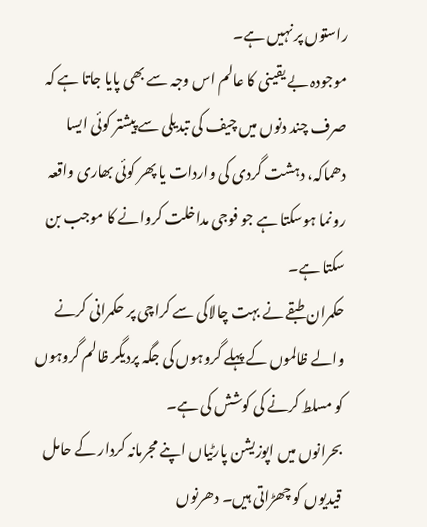راستوں پر نہیں ہے۔
موجودہ بے یقینی کا عالم اس وجہ سے بھی پایا جاتا ہے کہ صرف چند دنوں میں چیف کی تبدیلی سے پیشتر کوئی ایسا دھماکہ، دہشت گردی کی واردات یا پھر کوئی بھاری واقعہ رونما ہوسکتا ہے جو فوجی مداخلت کروانے کا موجب بن سکتا ہے۔
حکمران طبقے نے بہت چالاکی سے کراچی پر حکمرانی کرنے والے ظالموں کے پہلے گروہوں کی جگہ پردیگر ظالم گروہوں کو مسلط کرنے کی کوشش کی ہے۔
بحرانوں میں اپوزیشن پارٹیاں اپنے مجرمانہ کردار کے حامل قیدیوں کو چھڑاتی ہیں۔ دھرنوں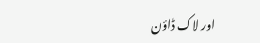اور لاک ڈاؤن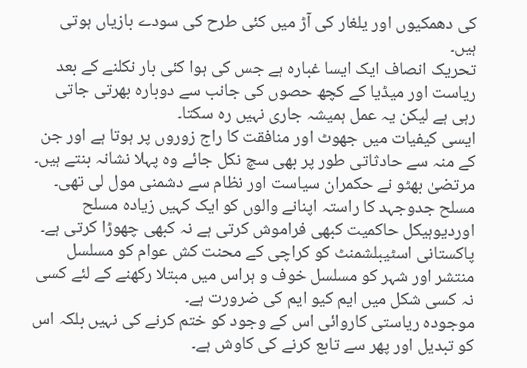کی دھمکیوں اور یلغار کی آڑ میں کئی طرح کی سودے بازیاں ہوتی ہیں۔
تحریک انصاف ایک ایسا غبارہ ہے جس کی ہوا کئی بار نکلنے کے بعد ریاست اور میڈیا کے کچھ حصوں کی جانب سے دوبارہ بھرتی جاتی رہی ہے لیکن یہ عمل ہمیشہ جاری نہیں رہ سکتا۔
ایسی کیفیات میں جھوٹ اور منافقت کا راج زوروں پر ہوتا ہے اور جن کے منہ سے حادثاتی طور پر بھی سچ نکل جائے وہ پہلا نشانہ بنتے ہیں۔
مرتضیٰ بھٹو نے حکمران سیاست اور نظام سے دشمنی مول لی تھی۔ مسلح جدوجہد کا راستہ اپنانے والوں کو ایک کہیں زیادہ مسلح اوردیوہیکل حاکمیت کبھی فراموش کرتی ہے نہ کبھی چھوڑا کرتی ہے۔
پاکستانی اسٹیبلشمنٹ کو کراچی کے محنت کش عوام کو مسلسل منتشر اور شہر کو مسلسل خوف و ہراس میں مبتلا رکھنے کے لئے کسی نہ کسی شکل میں ایم کیو ایم کی ضرورت ہے۔
موجودہ ریاستی کاروائی اس کے وجود کو ختم کرنے کی نہیں بلکہ اس کو تبدیل اور پھر سے تابع کرنے کی کاوش ہے۔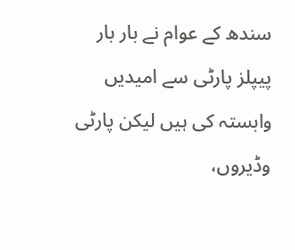سندھ کے عوام نے بار بار پیپلز پارٹی سے امیدیں وابستہ کی ہیں لیکن پارٹی وڈیروں،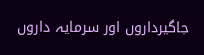جاگیرداروں اور سرمایہ داروں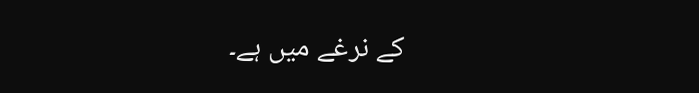کے نرغے میں ہے۔